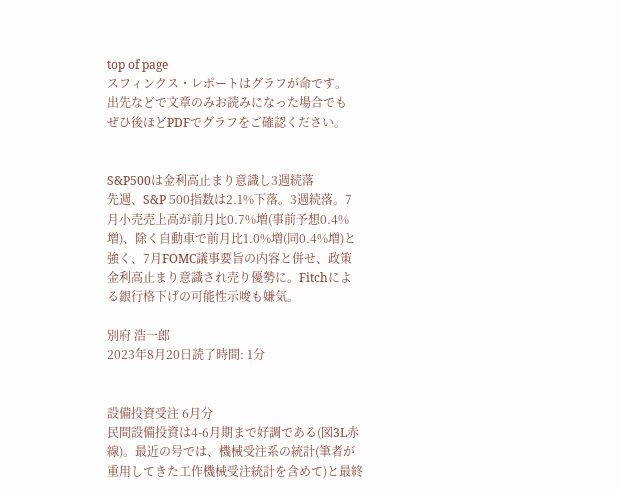top of page
スフィンクス・レポートはグラフが命です。
出先などで文章のみお読みになった場合でも
ぜひ後ほどPDFでグラフをご確認ください。


S&P500は金利高止まり意識し3週続落
先週、S&P 500指数は2.1%下落。3週続落。7月小売売上高が前月比0.7%増(事前予想0.4%増)、除く自動車で前月比1.0%増(同0.4%増)と強く、7月FOMC議事要旨の内容と併せ、政策金利高止まり意識され売り優勢に。Fitchによる銀行格下げの可能性示唆も嫌気。

別府 浩一郎
2023年8月20日読了時間: 1分


設備投資受注 6月分
民間設備投資は4-6月期まで好調である(図3L赤線)。最近の号では、機械受注系の統計(筆者が重用してきた工作機械受注統計を含めて)と最終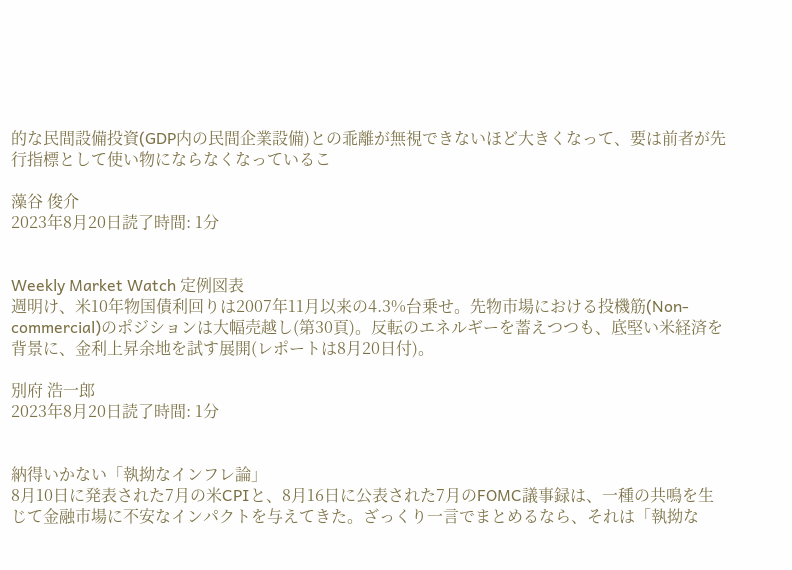的な民間設備投資(GDP内の民間企業設備)との乖離が無視できないほど大きくなって、要は前者が先行指標として使い物にならなくなっているこ

藻谷 俊介
2023年8月20日読了時間: 1分


Weekly Market Watch 定例図表
週明け、米10年物国債利回りは2007年11月以来の4.3%台乗せ。先物市場における投機筋(Non-commercial)のポジションは大幅売越し(第30頁)。反転のエネルギーを蓄えつつも、底堅い米経済を背景に、金利上昇余地を試す展開(レポートは8月20日付)。

別府 浩一郎
2023年8月20日読了時間: 1分


納得いかない「執拗なインフレ論」
8月10日に発表された7月の米CPIと、8月16日に公表された7月のFOMC議事録は、一種の共鳴を生じて金融市場に不安なインパクトを与えてきた。ざっくり一言でまとめるなら、それは「執拗な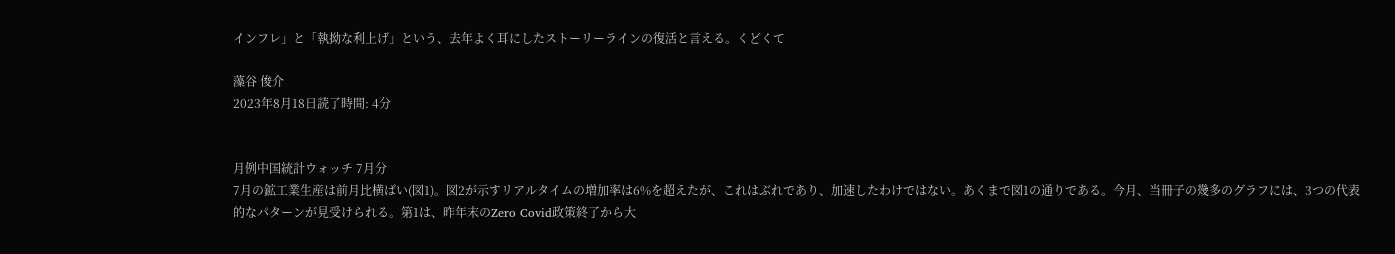インフレ」と「執拗な利上げ」という、去年よく耳にしたストーリーラインの復活と言える。くどくて

藻谷 俊介
2023年8月18日読了時間: 4分


月例中国統計ウォッチ 7月分
7月の鉱工業生産は前月比横ばい(図1)。図2が示すリアルタイムの増加率は6%を超えたが、これはぶれであり、加速したわけではない。あくまで図1の通りである。今月、当冊子の幾多のグラフには、3つの代表的なパターンが見受けられる。第1は、昨年末のZero Covid政策終了から大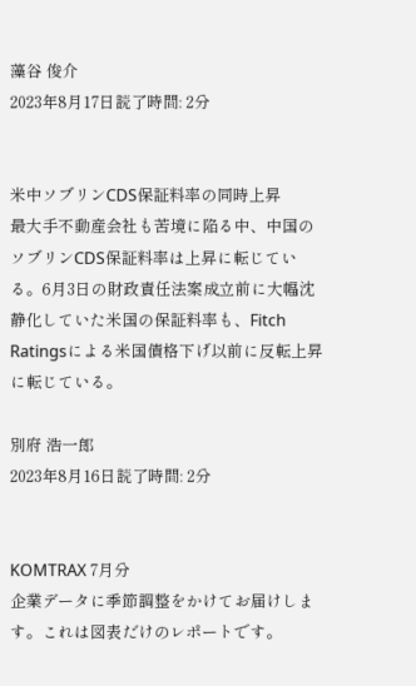藻谷 俊介
2023年8月17日読了時間: 2分


米中ソブリンCDS保証料率の同時上昇
最大手不動産会社も苦境に陥る中、中国のソブリンCDS保証料率は上昇に転じている。6月3日の財政責任法案成立前に大幅沈静化していた米国の保証料率も、Fitch Ratingsによる米国債格下げ以前に反転上昇に転じている。

別府 浩一郎
2023年8月16日読了時間: 2分


KOMTRAX 7月分
企業データに季節調整をかけてお届けします。これは図表だけのレポートです。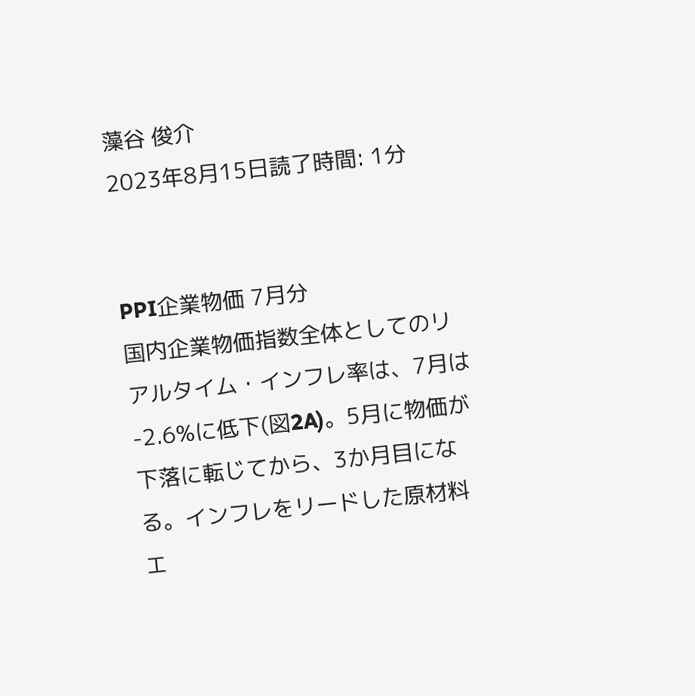藻谷 俊介
2023年8月15日読了時間: 1分


PPI企業物価 7月分
国内企業物価指数全体としてのリアルタイム・インフレ率は、7月は-2.6%に低下(図2A)。5月に物価が下落に転じてから、3か月目になる。インフレをリードした原材料エ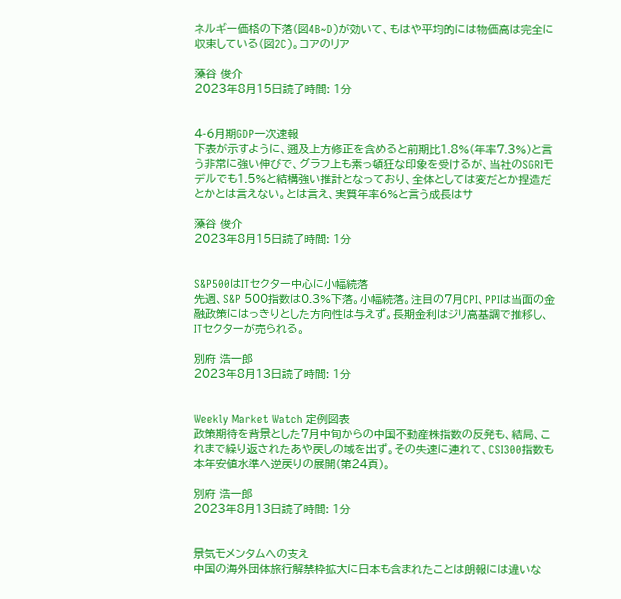ネルギー価格の下落(図4B~D)が効いて、もはや平均的には物価高は完全に収束している(図2C)。コアのリア

藻谷 俊介
2023年8月15日読了時間: 1分


4-6月期GDP一次速報
下表が示すように、遡及上方修正を含めると前期比1.8%(年率7.3%)と言う非常に強い伸びで、グラフ上も素っ頓狂な印象を受けるが、当社のSGRIモデルでも1.5%と結構強い推計となっており、全体としては変だとか捏造だとかとは言えない。とは言え、実質年率6%と言う成長はサ

藻谷 俊介
2023年8月15日読了時間: 1分


S&P500はITセクター中心に小幅続落
先週、S&P 500指数は0.3%下落。小幅続落。注目の7月CPI、PPIは当面の金融政策にはっきりとした方向性は与えず。長期金利はジリ高基調で推移し、ITセクターが売られる。

別府 浩一郎
2023年8月13日読了時間: 1分


Weekly Market Watch 定例図表
政策期待を背景とした7月中旬からの中国不動産株指数の反発も、結局、これまで繰り返されたあや戻しの域を出ず。その失速に連れて、CSI300指数も本年安値水準へ逆戻りの展開(第24頁)。

別府 浩一郎
2023年8月13日読了時間: 1分


景気モメンタムへの支え
中国の海外団体旅行解禁枠拡大に日本も含まれたことは朗報には違いな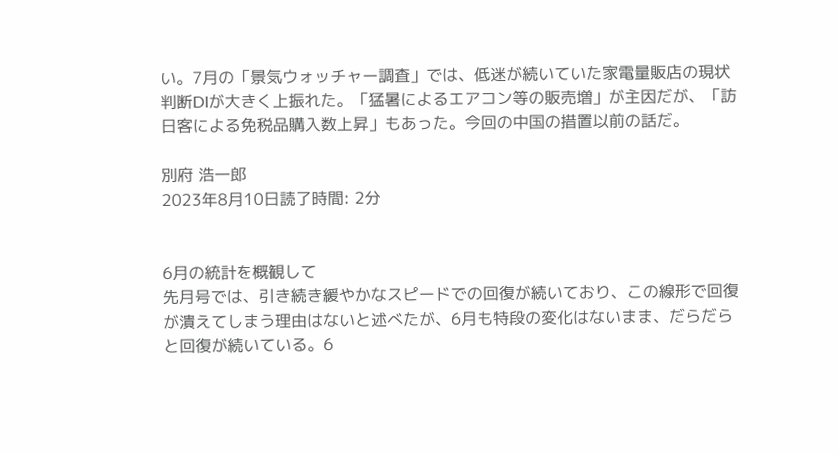い。7月の「景気ウォッチャー調査」では、低迷が続いていた家電量販店の現状判断DIが大きく上振れた。「猛暑によるエアコン等の販売増」が主因だが、「訪日客による免税品購入数上昇」もあった。今回の中国の措置以前の話だ。

別府 浩一郎
2023年8月10日読了時間: 2分


6月の統計を概観して
先月号では、引き続き緩やかなスピードでの回復が続いており、この線形で回復が潰えてしまう理由はないと述べたが、6月も特段の変化はないまま、だらだらと回復が続いている。6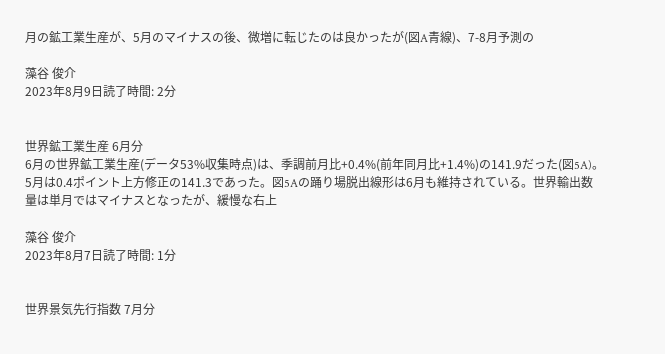月の鉱工業生産が、5月のマイナスの後、微増に転じたのは良かったが(図A青線)、7-8月予測の

藻谷 俊介
2023年8月9日読了時間: 2分


世界鉱工業生産 6月分
6月の世界鉱工業生産(データ53%収集時点)は、季調前月比+0.4%(前年同月比+1.4%)の141.9だった(図5A)。5月は0.4ポイント上方修正の141.3であった。図5Aの踊り場脱出線形は6月も維持されている。世界輸出数量は単月ではマイナスとなったが、緩慢な右上

藻谷 俊介
2023年8月7日読了時間: 1分


世界景気先行指数 7月分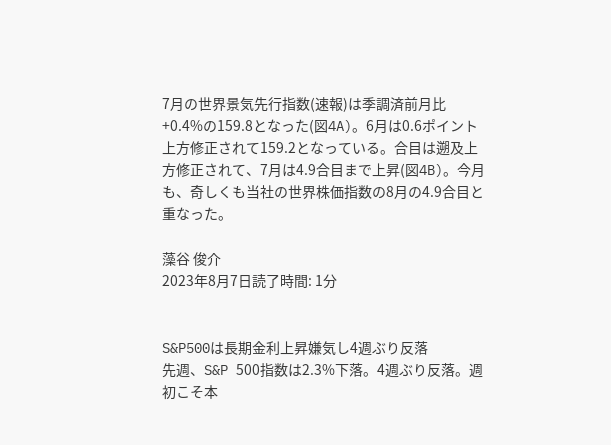7月の世界景気先行指数(速報)は季調済前月比+0.4%の159.8となった(図4A)。6月は0.6ポイント上方修正されて159.2となっている。合目は遡及上方修正されて、7月は4.9合目まで上昇(図4B)。今月も、奇しくも当社の世界株価指数の8月の4.9合目と重なった。

藻谷 俊介
2023年8月7日読了時間: 1分


S&P500は長期金利上昇嫌気し4週ぶり反落
先週、S&P 500指数は2.3%下落。4週ぶり反落。週初こそ本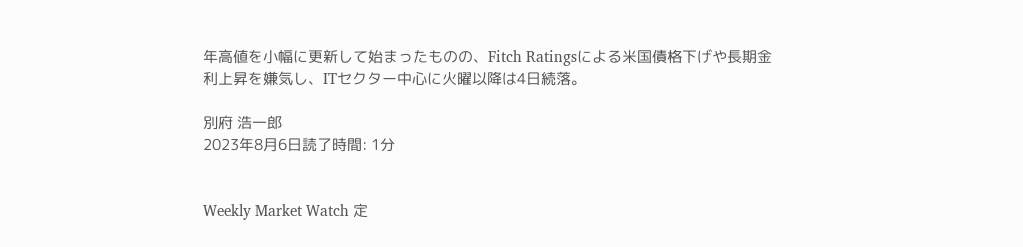年高値を小幅に更新して始まったものの、Fitch Ratingsによる米国債格下げや長期金利上昇を嫌気し、ITセクター中心に火曜以降は4日続落。

別府 浩一郎
2023年8月6日読了時間: 1分


Weekly Market Watch 定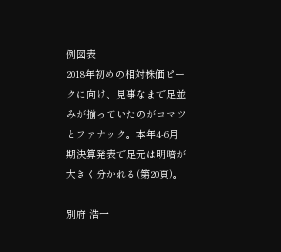例図表
2018年初めの相対株価ピークに向け、見事なまで足並みが揃っていたのがコマツとファナック。本年4-6月期決算発表で足元は明暗が大きく分かれる(第20頁)。

別府 浩一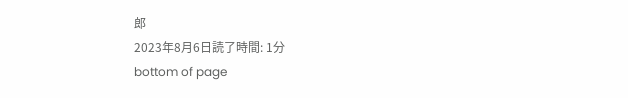郎
2023年8月6日読了時間: 1分
bottom of page